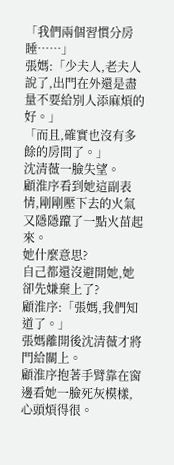「我們兩個習慣分房睡……」
張媽:「少夫人,老夫人說了,出門在外還是盡量不要給別人添麻煩的好。」
「而且,確實也沒有多餘的房間了。」
沈清薇一臉失望。
顧淮序看到她這副表情,剛剛壓下去的火氣又隱隱躥了一點火苗起來。
她什麼意思?
自己都還沒避開她,她卻先嫌棄上了?
顧淮序:「張媽,我們知道了。」
張媽離開後沈清薇才將門給關上。
顧淮序抱著手臂靠在窗邊看她一臉死灰模樣,心頭煩得很。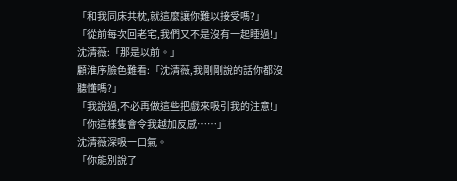「和我同床共枕,就這麼讓你難以接受嗎?」
「從前每次回老宅,我們又不是沒有一起睡過!」
沈清薇:「那是以前。」
顧淮序臉色難看:「沈清薇,我剛剛說的話你都沒聽懂嗎?」
「我說過,不必再做這些把戲來吸引我的注意!」
「你這樣隻會令我越加反感……」
沈清薇深吸一口氣。
「你能別說了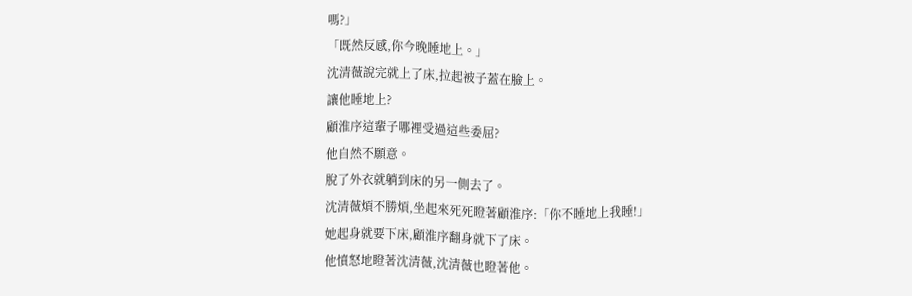嗎?」
「既然反感,你今晚睡地上。」
沈清薇說完就上了床,拉起被子蓋在臉上。
讓他睡地上?
顧淮序這輩子哪裡受過這些委屈?
他自然不願意。
脫了外衣就躺到床的另一側去了。
沈清薇煩不勝煩,坐起來死死瞪著顧淮序:「你不睡地上我睡!」
她起身就要下床,顧淮序翻身就下了床。
他憤怒地瞪著沈清薇,沈清薇也瞪著他。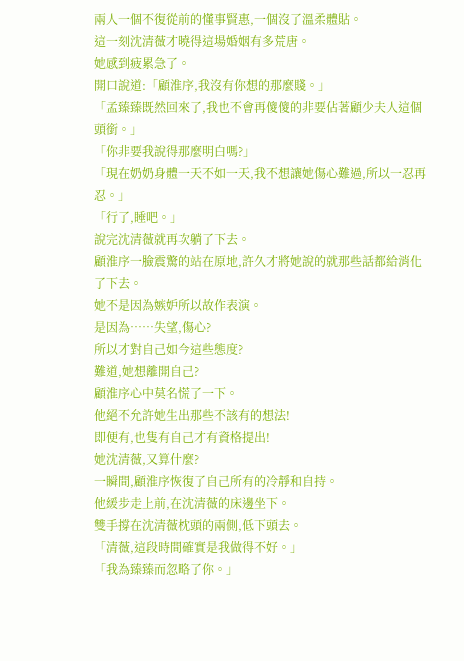兩人一個不復從前的懂事賢惠,一個沒了溫柔體貼。
這一刻沈清薇才曉得這場婚姻有多荒唐。
她感到疲累急了。
開口說道:「顧淮序,我沒有你想的那麼賤。」
「孟臻臻既然回來了,我也不會再傻傻的非要佔著顧少夫人這個頭銜。」
「你非要我說得那麼明白嗎?」
「現在奶奶身體一天不如一天,我不想讓她傷心難過,所以一忍再忍。」
「行了,睡吧。」
說完沈清薇就再次躺了下去。
顧淮序一臉震驚的站在原地,許久才將她說的就那些話都給消化了下去。
她不是因為嫉妒所以故作表演。
是因為……失望,傷心?
所以才對自己如今這些態度?
難道,她想離開自己?
顧淮序心中莫名慌了一下。
他絕不允許她生出那些不該有的想法!
即便有,也隻有自己才有資格提出!
她沈清薇,又算什麼?
一瞬間,顧淮序恢復了自己所有的冷靜和自持。
他緩步走上前,在沈清薇的床邊坐下。
雙手撐在沈清薇枕頭的兩側,低下頭去。
「清薇,這段時間確實是我做得不好。」
「我為臻臻而忽略了你。」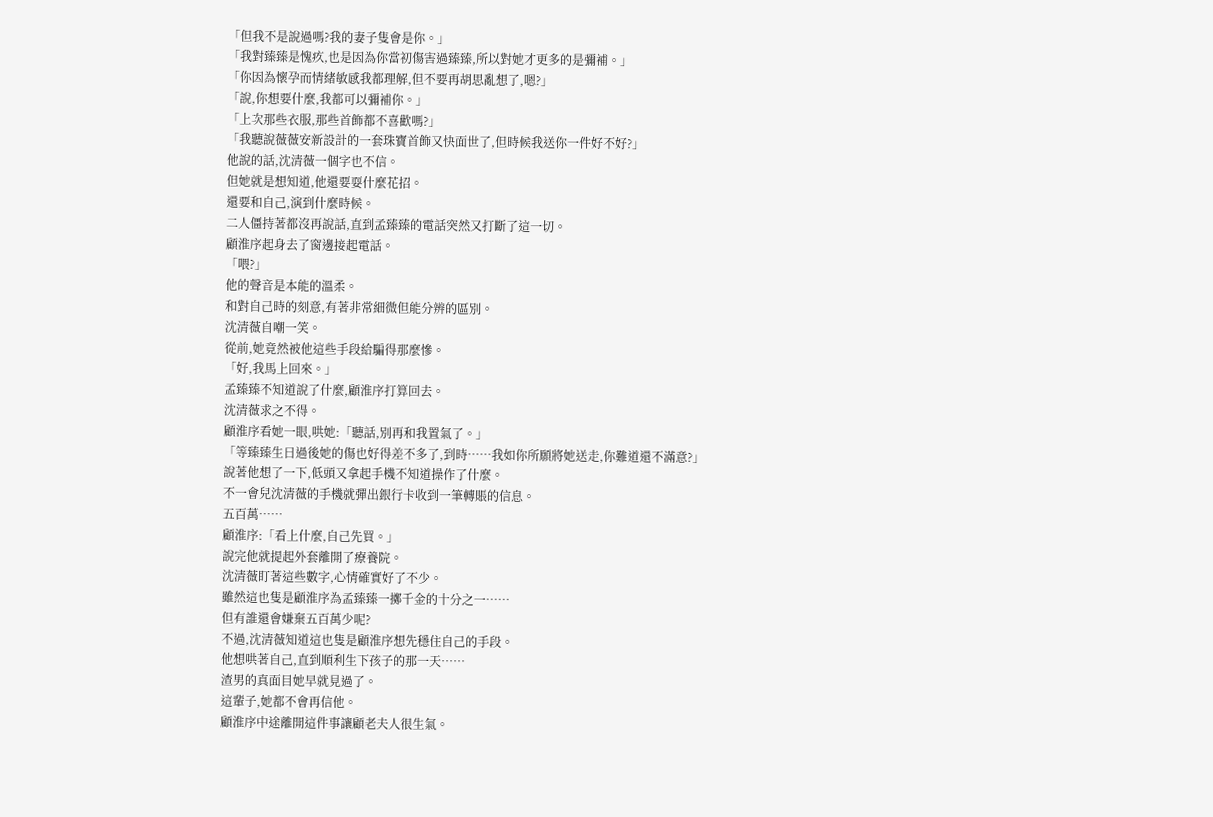「但我不是說過嗎?我的妻子隻會是你。」
「我對臻臻是愧疚,也是因為你當初傷害過臻臻,所以對她才更多的是彌補。」
「你因為懷孕而情緒敏感我都理解,但不要再胡思亂想了,嗯?」
「說,你想要什麼,我都可以彌補你。」
「上次那些衣服,那些首飾都不喜歡嗎?」
「我聽說薇薇安新設計的一套珠寶首飾又快面世了,但時候我送你一件好不好?」
他說的話,沈清薇一個字也不信。
但她就是想知道,他還要耍什麼花招。
還要和自己,演到什麼時候。
二人僵持著都沒再說話,直到孟臻臻的電話突然又打斷了這一切。
顧淮序起身去了窗邊接起電話。
「喂?」
他的聲音是本能的溫柔。
和對自己時的刻意,有著非常細微但能分辨的區別。
沈清薇自嘲一笑。
從前,她竟然被他這些手段給騙得那麼慘。
「好,我馬上回來。」
孟臻臻不知道說了什麼,顧淮序打算回去。
沈清薇求之不得。
顧淮序看她一眼,哄她:「聽話,別再和我置氣了。」
「等臻臻生日過後她的傷也好得差不多了,到時……我如你所願將她送走,你難道還不滿意?」
說著他想了一下,低頭又拿起手機不知道操作了什麼。
不一會兒沈清薇的手機就彈出銀行卡收到一筆轉賬的信息。
五百萬……
顧淮序:「看上什麼,自己先買。」
說完他就提起外套離開了療養院。
沈清薇盯著這些數字,心情確實好了不少。
雖然這也隻是顧淮序為孟臻臻一擲千金的十分之一……
但有誰還會嫌棄五百萬少呢?
不過,沈清薇知道這也隻是顧淮序想先穩住自己的手段。
他想哄著自己,直到順利生下孩子的那一天……
渣男的真面目她早就見過了。
這輩子,她都不會再信他。
顧淮序中途離開這件事讓顧老夫人很生氣。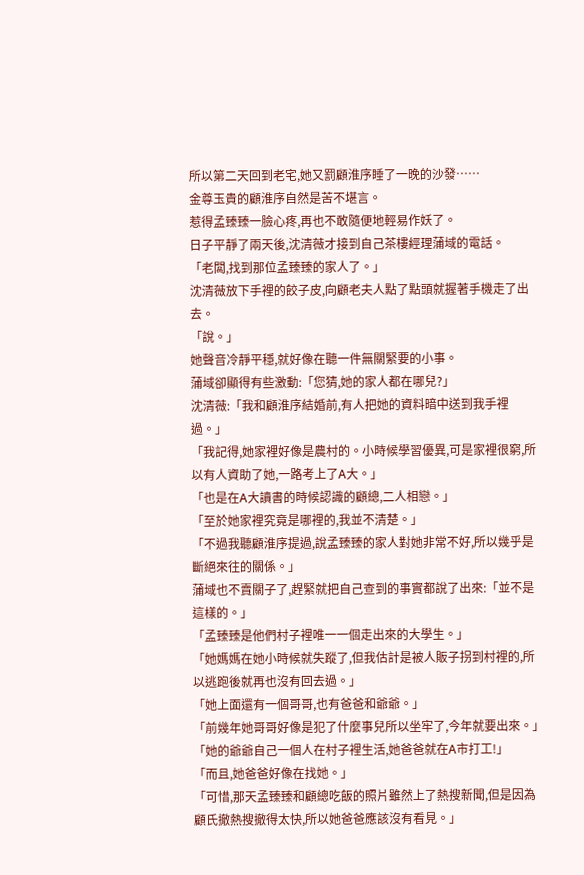所以第二天回到老宅,她又罰顧淮序睡了一晚的沙發……
金尊玉貴的顧淮序自然是苦不堪言。
惹得孟臻臻一臉心疼,再也不敢隨便地輕易作妖了。
日子平靜了兩天後,沈清薇才接到自己茶樓經理蒲域的電話。
「老闆,找到那位孟臻臻的家人了。」
沈清薇放下手裡的餃子皮,向顧老夫人點了點頭就握著手機走了出去。
「說。」
她聲音冷靜平穩,就好像在聽一件無關緊要的小事。
蒲域卻顯得有些激動:「您猜,她的家人都在哪兒?」
沈清薇:「我和顧淮序結婚前,有人把她的資料暗中送到我手裡過。」
「我記得,她家裡好像是農村的。小時候學習優異,可是家裡很窮,所以有人資助了她,一路考上了A大。」
「也是在A大讀書的時候認識的顧總,二人相戀。」
「至於她家裡究竟是哪裡的,我並不清楚。」
「不過我聽顧淮序提過,說孟臻臻的家人對她非常不好,所以幾乎是斷絕來往的關係。」
蒲域也不賣關子了,趕緊就把自己查到的事實都說了出來:「並不是這樣的。」
「孟臻臻是他們村子裡唯一一個走出來的大學生。」
「她媽媽在她小時候就失蹤了,但我估計是被人販子拐到村裡的,所以逃跑後就再也沒有回去過。」
「她上面還有一個哥哥,也有爸爸和爺爺。」
「前幾年她哥哥好像是犯了什麼事兒所以坐牢了,今年就要出來。」
「她的爺爺自己一個人在村子裡生活,她爸爸就在A市打工!」
「而且,她爸爸好像在找她。」
「可惜,那天孟臻臻和顧總吃飯的照片雖然上了熱搜新聞,但是因為顧氏撤熱搜撤得太快,所以她爸爸應該沒有看見。」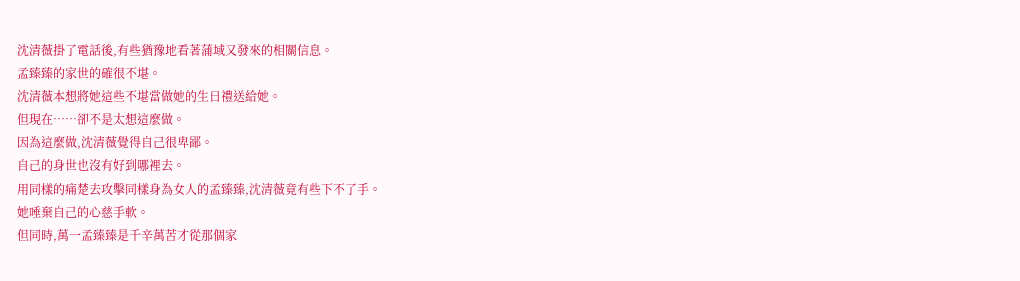沈清薇掛了電話後,有些猶豫地看著蒲域又發來的相關信息。
孟臻臻的家世的確很不堪。
沈清薇本想將她這些不堪當做她的生日禮送給她。
但現在……卻不是太想這麼做。
因為這麼做,沈清薇覺得自己很卑鄙。
自己的身世也沒有好到哪裡去。
用同樣的痛楚去攻擊同樣身為女人的孟臻臻,沈清薇竟有些下不了手。
她唾棄自己的心慈手軟。
但同時,萬一孟臻臻是千辛萬苦才從那個家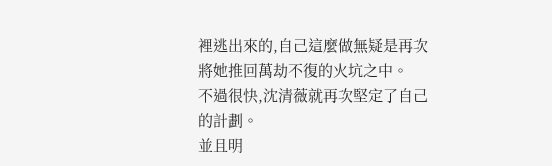裡逃出來的,自己這麼做無疑是再次將她推回萬劫不復的火坑之中。
不過很快,沈清薇就再次堅定了自己的計劃。
並且明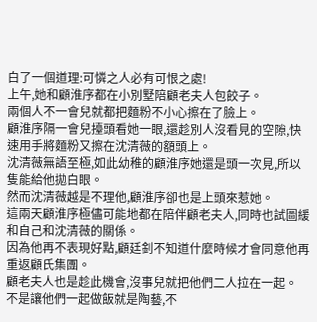白了一個道理:可憐之人必有可恨之處!
上午,她和顧淮序都在小別墅陪顧老夫人包餃子。
兩個人不一會兒就都把麵粉不小心擦在了臉上。
顧淮序隔一會兒擡頭看她一眼,還趁別人沒看見的空隙,快速用手將麵粉又擦在沈清薇的額頭上。
沈清薇無語至極,如此幼稚的顧淮序她還是頭一次見,所以隻能給他拋白眼。
然而沈清薇越是不理他,顧淮序卻也是上頭來惹她。
這兩天顧淮序極儘可能地都在陪伴顧老夫人,同時也試圖緩和自己和沈清薇的關係。
因為他再不表現好點,顧廷釗不知道什麼時候才會同意他再重返顧氏集團。
顧老夫人也是趁此機會,沒事兒就把他們二人拉在一起。
不是讓他們一起做飯就是陶藝,不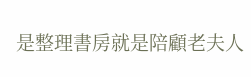是整理書房就是陪顧老夫人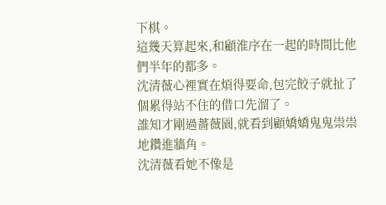下棋。
這幾天算起來,和顧淮序在一起的時間比他們半年的都多。
沈清薇心裡實在煩得要命,包完餃子就扯了個累得站不住的借口先溜了。
誰知才剛過薔薇園,就看到顧嬌嬌鬼鬼祟祟地鑽進牆角。
沈清薇看她不像是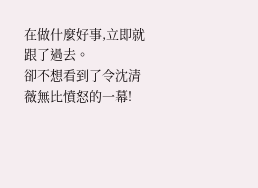在做什麼好事,立即就跟了過去。
卻不想看到了令沈清薇無比憤怒的一幕!